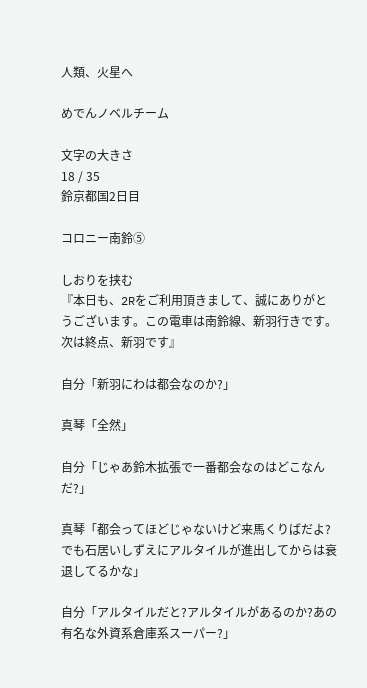人類、火星へ

めでんノベルチーム

文字の大きさ
18 / 35
鈴京都国2日目

コロニー南鈴⑤

しおりを挟む
『本日も、2Rをご利用頂きまして、誠にありがとうございます。この電車は南鈴線、新羽行きです。次は終点、新羽です』

自分「新羽にわは都会なのか?」

真琴「全然」

自分「じゃあ鈴木拡張で一番都会なのはどこなんだ?」

真琴「都会ってほどじゃないけど来馬くりばだよ?でも石居いしずえにアルタイルが進出してからは衰退してるかな」

自分「アルタイルだと?アルタイルがあるのか?あの有名な外資系倉庫系スーパー?」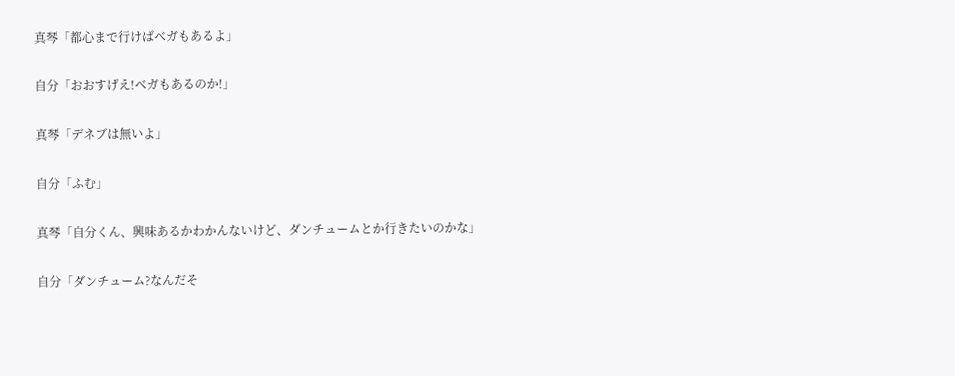真琴「都心まで行けばベガもあるよ」

自分「おおすげえ!ベガもあるのか!」

真琴「デネブは無いよ」

自分「ふむ」

真琴「自分くん、興味あるかわかんないけど、ダンチュームとか行きたいのかな」

自分「ダンチューム?なんだそ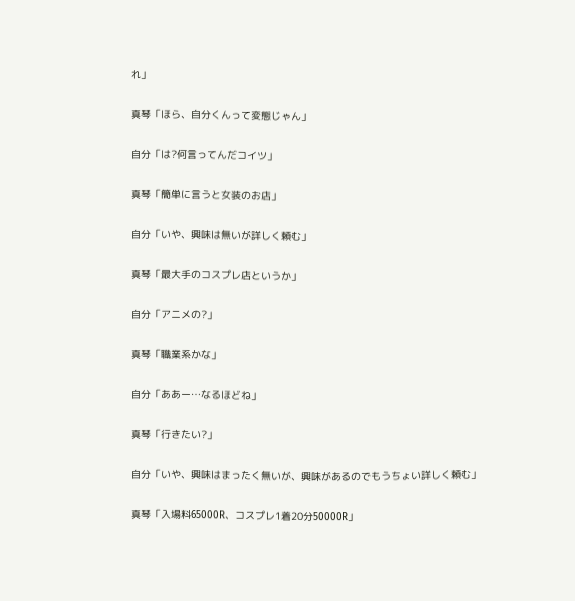れ」

真琴「ほら、自分くんって変態じゃん」

自分「は?何言ってんだコイツ」

真琴「簡単に言うと女装のお店」

自分「いや、興味は無いが詳しく頼む」

真琴「最大手のコスプレ店というか」

自分「アニメの?」

真琴「職業系かな」

自分「ああー…なるほどね」

真琴「行きたい?」

自分「いや、興味はまったく無いが、興味があるのでもうちょい詳しく頼む」

真琴「入場料65000R、コスプレ1着20分50000R」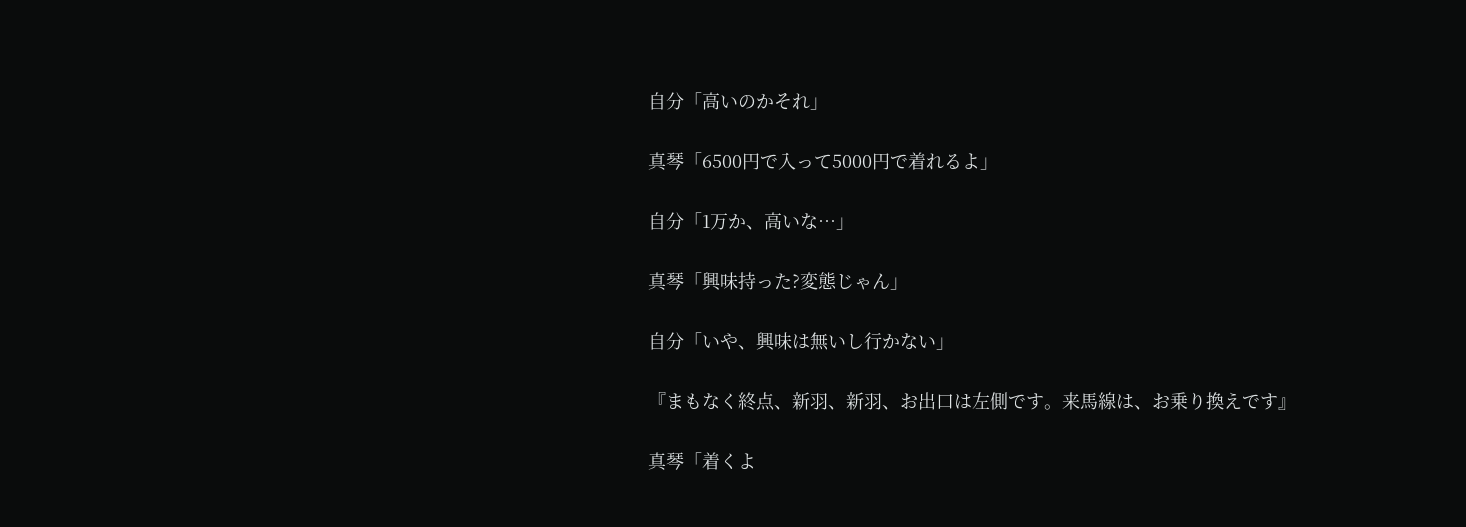自分「高いのかそれ」

真琴「6500円で入って5000円で着れるよ」

自分「1万か、高いな…」

真琴「興味持った?変態じゃん」

自分「いや、興味は無いし行かない」

『まもなく終点、新羽、新羽、お出口は左側です。来馬線は、お乗り換えです』

真琴「着くよ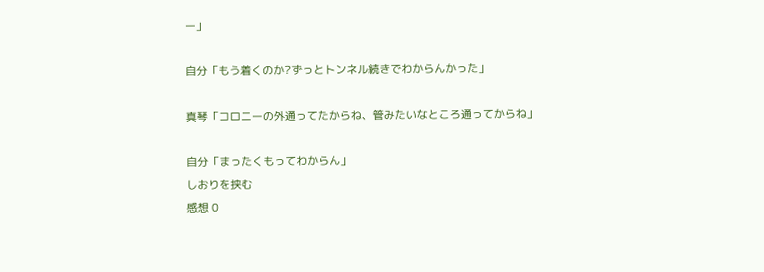ー」

自分「もう着くのか?ずっとトンネル続きでわからんかった」

真琴「コロニーの外通ってたからね、管みたいなところ通ってからね」

自分「まったくもってわからん」
しおりを挟む
感想 0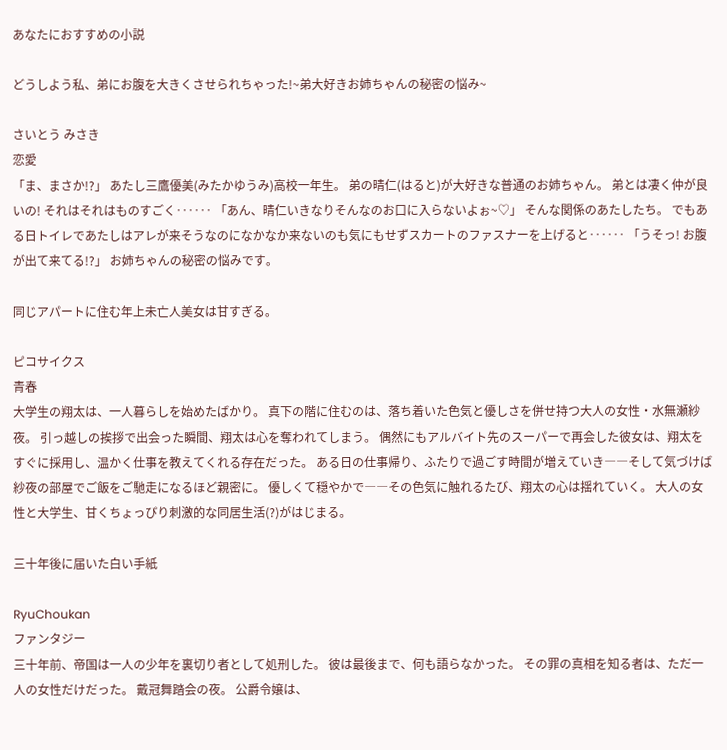あなたにおすすめの小説

どうしよう私、弟にお腹を大きくさせられちゃった!~弟大好きお姉ちゃんの秘密の悩み~

さいとう みさき
恋愛
「ま、まさか!?」 あたし三鷹優美(みたかゆうみ)高校一年生。 弟の晴仁(はると)が大好きな普通のお姉ちゃん。 弟とは凄く仲が良いの! それはそれはものすごく‥‥‥ 「あん、晴仁いきなりそんなのお口に入らないよぉ~♡」 そんな関係のあたしたち。 でもある日トイレであたしはアレが来そうなのになかなか来ないのも気にもせずスカートのファスナーを上げると‥‥‥ 「うそっ! お腹が出て来てる!?」 お姉ちゃんの秘密の悩みです。

同じアパートに住む年上未亡人美女は甘すぎる。

ピコサイクス
青春
大学生の翔太は、一人暮らしを始めたばかり。 真下の階に住むのは、落ち着いた色気と優しさを併せ持つ大人の女性・水無瀬紗夜。 引っ越しの挨拶で出会った瞬間、翔太は心を奪われてしまう。 偶然にもアルバイト先のスーパーで再会した彼女は、翔太をすぐに採用し、温かく仕事を教えてくれる存在だった。 ある日の仕事帰り、ふたりで過ごす時間が増えていき――そして気づけば紗夜の部屋でご飯をご馳走になるほど親密に。 優しくて穏やかで――その色気に触れるたび、翔太の心は揺れていく。 大人の女性と大学生、甘くちょっぴり刺激的な同居生活(?)がはじまる。

三十年後に届いた白い手紙

RyuChoukan
ファンタジー
三十年前、帝国は一人の少年を裏切り者として処刑した。 彼は最後まで、何も語らなかった。 その罪の真相を知る者は、ただ一人の女性だけだった。 戴冠舞踏会の夜。 公爵令嬢は、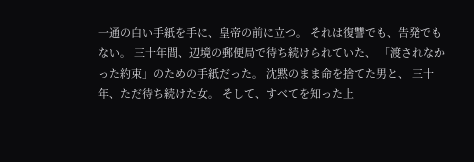一通の白い手紙を手に、皇帝の前に立つ。 それは復讐でも、告発でもない。 三十年間、辺境の郵便局で待ち続けられていた、 「渡されなかった約束」のための手紙だった。 沈黙のまま命を捨てた男と、 三十年、ただ待ち続けた女。 そして、すべてを知った上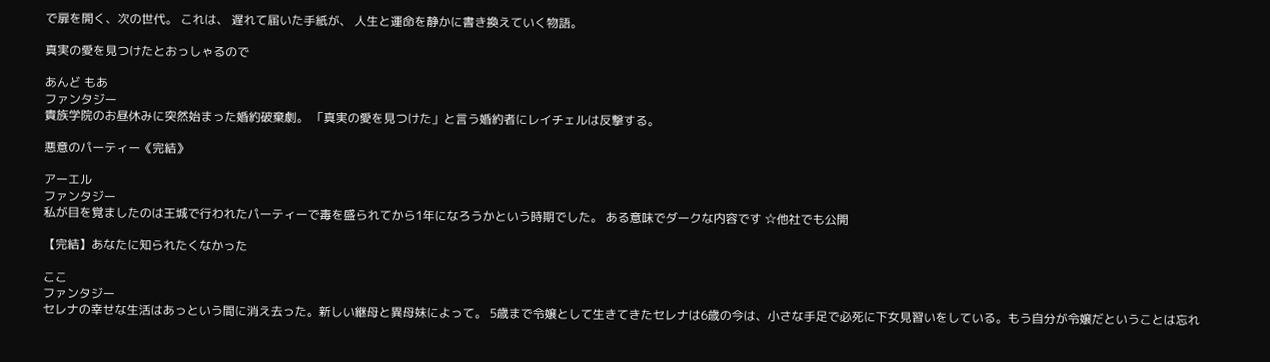で扉を開く、次の世代。 これは、 遅れて届いた手紙が、 人生と運命を静かに書き換えていく物語。

真実の愛を見つけたとおっしゃるので

あんど もあ
ファンタジー
貴族学院のお昼休みに突然始まった婚約破棄劇。 「真実の愛を見つけた」と言う婚約者にレイチェルは反撃する。

悪意のパーティー《完結》

アーエル
ファンタジー
私が目を覚ましたのは王城で行われたパーティーで毒を盛られてから1年になろうかという時期でした。 ある意味でダークな内容です ☆他社でも公開

【完結】あなたに知られたくなかった

ここ
ファンタジー
セレナの幸せな生活はあっという間に消え去った。新しい継母と異母妹によって。 5歳まで令嬢として生きてきたセレナは6歳の今は、小さな手足で必死に下女見習いをしている。もう自分が令嬢だということは忘れ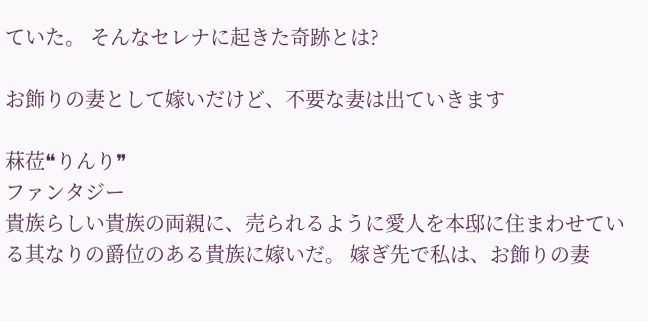ていた。 そんなセレナに起きた奇跡とは?

お飾りの妻として嫁いだけど、不要な妻は出ていきます

菻莅❝りんり❞
ファンタジー
貴族らしい貴族の両親に、売られるように愛人を本邸に住まわせている其なりの爵位のある貴族に嫁いだ。 嫁ぎ先で私は、お飾りの妻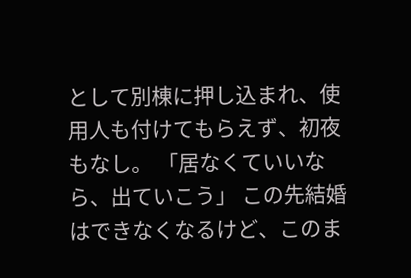として別棟に押し込まれ、使用人も付けてもらえず、初夜もなし。 「居なくていいなら、出ていこう」 この先結婚はできなくなるけど、このま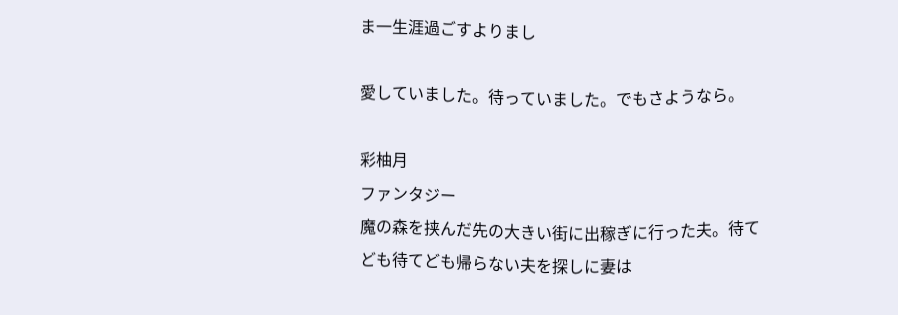ま一生涯過ごすよりまし

愛していました。待っていました。でもさようなら。

彩柚月
ファンタジー
魔の森を挟んだ先の大きい街に出稼ぎに行った夫。待てども待てども帰らない夫を探しに妻は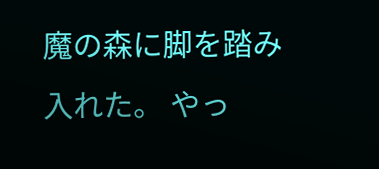魔の森に脚を踏み入れた。 やっ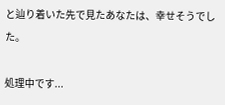と辿り着いた先で見たあなたは、幸せそうでした。

処理中です...